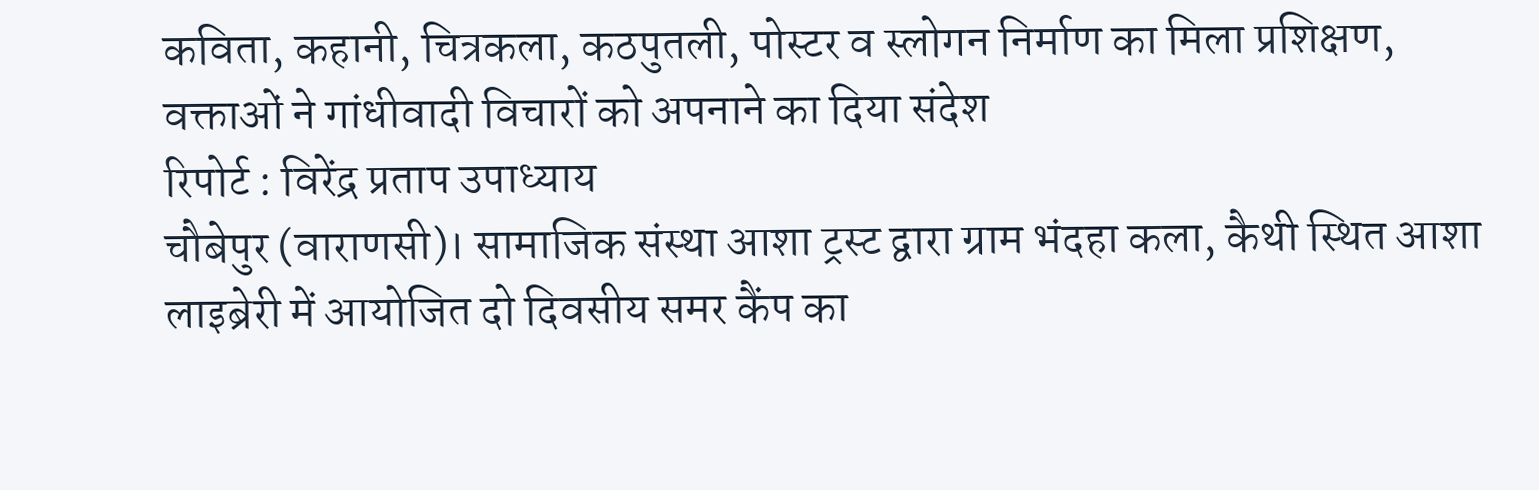कविता, कहानी, चित्रकला, कठपुतली, पोस्टर व स्लोगन निर्माण का मिला प्रशिक्षण, वक्ताओं ने गांधीवादी विचारों को अपनाने का दिया संदेश
रिपोर्ट : विरेंद्र प्रताप उपाध्याय
चौबेपुर (वाराणसी)। सामाजिक संस्था आशा ट्रस्ट द्वारा ग्राम भंदहा कला, कैथी स्थित आशा लाइब्रेरी में आयोजित दो दिवसीय समर कैंप का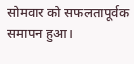सोमवार को सफलतापूर्वक समापन हुआ।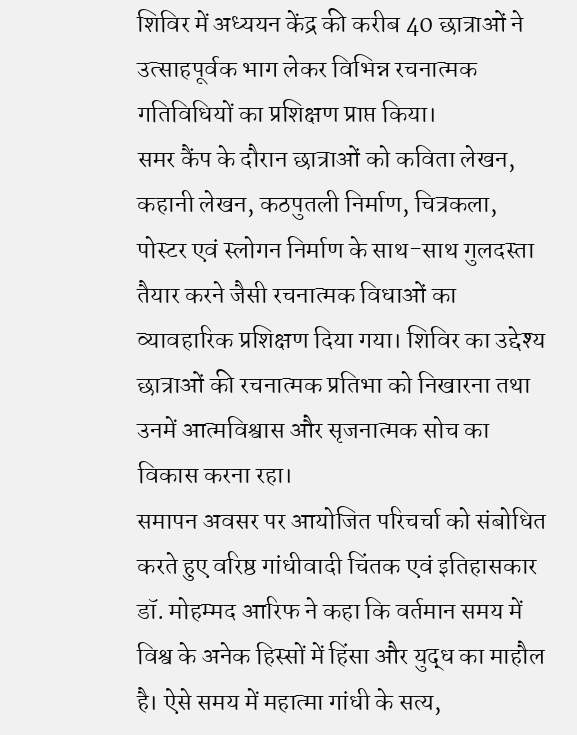शिविर में अध्ययन केंद्र की करीब 40 छात्राओं ने उत्साहपूर्वक भाग लेकर विभिन्न रचनात्मक गतिविधियों का प्रशिक्षण प्राप्त किया।
समर कैंप के दौरान छात्राओं को कविता लेखन, कहानी लेखन, कठपुतली निर्माण, चित्रकला, पोस्टर एवं स्लोगन निर्माण के साथ-साथ गुलदस्ता तैयार करने जैसी रचनात्मक विधाओं का व्यावहारिक प्रशिक्षण दिया गया। शिविर का उद्देश्य छात्राओं की रचनात्मक प्रतिभा को निखारना तथा उनमें आत्मविश्वास और सृजनात्मक सोच का विकास करना रहा।
समापन अवसर पर आयोजित परिचर्चा को संबोधित करते हुए वरिष्ठ गांधीवादी चिंतक एवं इतिहासकार डॉ. मोहम्मद आरिफ ने कहा कि वर्तमान समय में विश्व के अनेक हिस्सों में हिंसा और युद्ध का माहौल है। ऐसे समय में महात्मा गांधी के सत्य,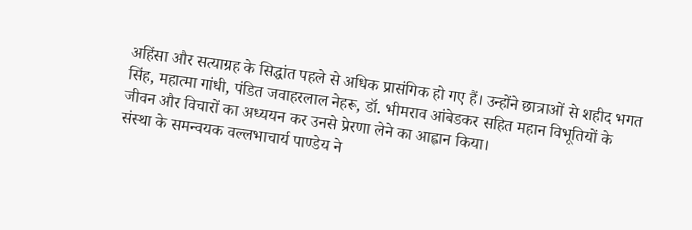अहिंसा और सत्याग्रह के सिद्धांत पहले से अधिक प्रासंगिक हो गए हैं। उन्होंने छात्राओं से शहीद भगत सिंह, महात्मा गांधी, पंडित जवाहरलाल नेहरू, डॉ. भीमराव आंबेडकर सहित महान विभूतियों के जीवन और विचारों का अध्ययन कर उनसे प्रेरणा लेने का आह्वान किया।
संस्था के समन्वयक वल्लभाचार्य पाण्डेय ने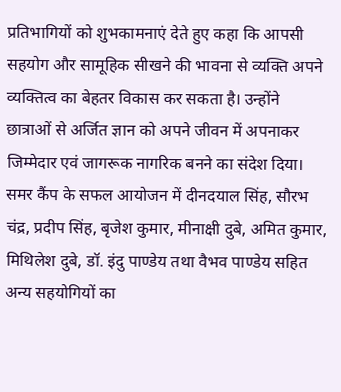प्रतिभागियों को शुभकामनाएं देते हुए कहा कि आपसी सहयोग और सामूहिक सीखने की भावना से व्यक्ति अपने व्यक्तित्व का बेहतर विकास कर सकता है। उन्होंने छात्राओं से अर्जित ज्ञान को अपने जीवन में अपनाकर जिम्मेदार एवं जागरूक नागरिक बनने का संदेश दिया।
समर कैंप के सफल आयोजन में दीनदयाल सिंह, सौरभ चंद्र, प्रदीप सिंह, बृजेश कुमार, मीनाक्षी दुबे, अमित कुमार, मिथिलेश दुबे, डॉ. इंदु पाण्डेय तथा वैभव पाण्डेय सहित अन्य सहयोगियों का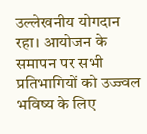उल्लेखनीय योगदान रहा। आयोजन के समापन पर सभी प्रतिभागियों को उज्ज्वल भविष्य के लिए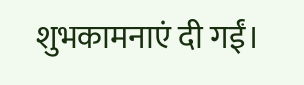शुभकामनाएं दी गईं।